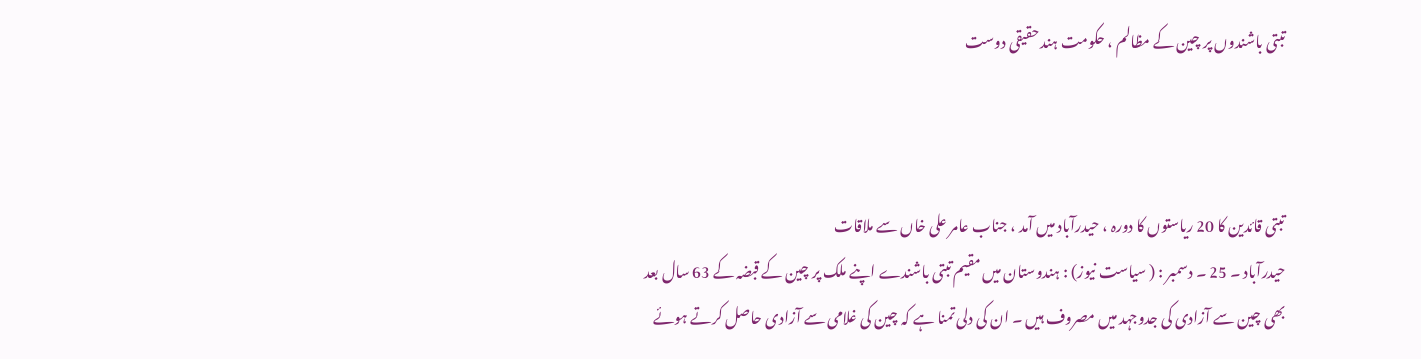تبتی باشندوں پر چین کے مظالم ، حکومت ہند حقیقی دوست



تبتی قائدین کا 20 ریاستوں کا دورہ ، حیدرآباد میں آمد ، جناب عامر علی خاں سے ملاقات
حیدرآباد ۔ 25 ۔ دسمبر : ( سیاست نیوز) : ہندوستان میں مقیم تبتی باشندے اپنے ملک پر چین کے قبضہ کے 63 سال بعد بھی چین سے آزادی کی جدوجہد میں مصروف ہیں ۔ ان کی دلی تمنا ہے کہ چین کی غلامی سے آزادی حاصل کرتے ہوئے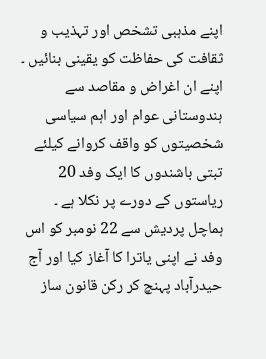اپنے مذہبی تشخص اور تہذیب و ثقافت کی حفاظت کو یقینی بنائیں ۔ اپنے ان اغراض و مقاصد سے ہندوستانی عوام اور اہم سیاسی شخصیتوں کو واقف کروانے کیلئے تبتی باشندوں کا ایک وفد 20 ریاستوں کے دورے پر نکلا ہے ۔ ہماچل پردیش سے 22 نومبر کو اس وفد نے اپنی یاترا کا آغاز کیا اور آج حیدرآباد پہنچ کر رکن قانون ساز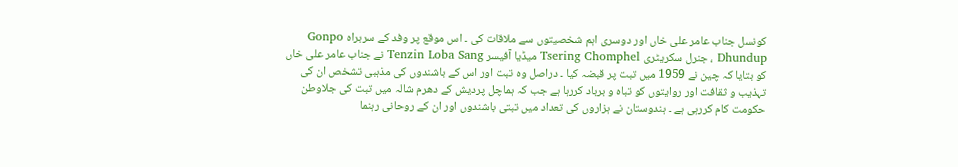کونسل جناب عامر علی خاں اور دوسری اہم شخصیتوں سے ملاقات کی ۔ اس موقع پر وفد کے سربراہ Gonpo Dhundup ، جنرل سکریٹری Tsering Chomphel میڈیا آفیسر Tenzin Loba Sang نے جناب عامر علی خاں کو بتایا کہ چین نے 1959 میں تبت پر قبضہ کیا ۔ دراصل وہ تبت اور اس کے باشندوں کی مذہبی تشخص ان کی تہذیب و ثقافت اور روایتوں کو تباہ و برباد کررہا ہے جب کہ ہماچل پردیش کے دھرم شالہ میں تبت کی جلاوطن حکومت کام کررہی ہے ۔ ہندوستان نے ہزاروں کی تعداد میں تبتی باشندوں اور ان کے روحانی رہنما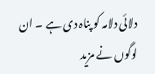دلائی دلامہ کو پناہ دی ہے ۔ ان لوگوں نے مزید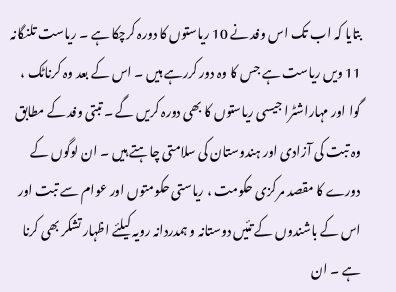بتایا کہ اب تک اس وفد نے 10 ریاستوں کا دورہ کرچکا ہے ۔ ریاست تلنگانہ 11 ویں ریاست ہے جس کا وہ دور کررہے ہیں ۔ اس کے بعد وہ کرناٹک ، گوا اور مہاراشٹرا جیسی ریاستوں کا بھی دورہ کریں گے ۔ تبتی وفد کے مطابق وہ تبت کی آزادی اور ہندوستان کی سلامتی چاہتے ہیں ۔ ان لوگوں کے دورے کا مقصد مرکزی حکومت ، ریاستی حکومتوں اور عوام سے تبت اور اس کے باشندوں کے تئیں دوستانہ و ہمدردانہ رویہ کیلئے اظہار تشکر بھی کرنا ہے ۔ ان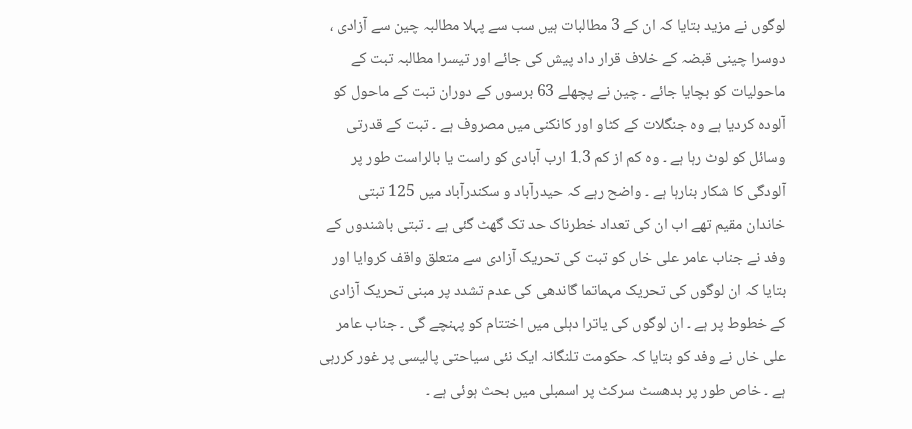لوگوں نے مزید بتایا کہ ان کے 3 مطالبات ہیں سب سے پہلا مطالبہ چین سے آزادی ، دوسرا چینی قبضہ کے خلاف قرار داد پیش کی جائے اور تیسرا مطالبہ تبت کے ماحولیات کو بچایا جائے ۔ چین نے پچھلے 63 برسوں کے دوران تبت کے ماحول کو آلودہ کردیا ہے وہ جنگلات کے کٹاو اور کانکنی میں مصروف ہے ۔ تبت کے قدرتی وسائل کو لوٹ رہا ہے ۔ وہ کم از کم 1.3 ارب آبادی کو راست یا بالراست طور پر آلودگی کا شکار بنارہا ہے ۔ واضح رہے کہ حیدرآباد و سکندرآباد میں 125 تبتی خاندان مقیم تھے اب ان کی تعداد خطرناک حد تک گھٹ گئی ہے ۔ تبتی باشندوں کے وفد نے جناب عامر علی خاں کو تبت کی تحریک آزادی سے متعلق واقف کروایا اور بتایا کہ ان لوگوں کی تحریک مہماتما گاندھی کی عدم تشدد پر مبنی تحریک آزادی کے خطوط پر ہے ۔ ان لوگوں کی یاترا دہلی میں اختتام کو پہنچے گی ۔ جناب عامر علی خاں نے وفد کو بتایا کہ حکومت تلنگانہ ایک نئی سیاحتی پالیسی پر غور کررہی ہے ۔ خاص طور پر بدھسٹ سرکٹ پر اسمبلی میں بحث ہوئی ہے ۔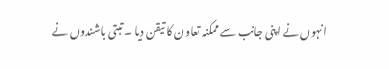انہوں نے اپنی جانب سے ممکنہ تعاون کا تیقن دیا ۔ تبتی باشندوں نے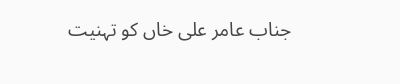جناب عامر علی خاں کو تہنیت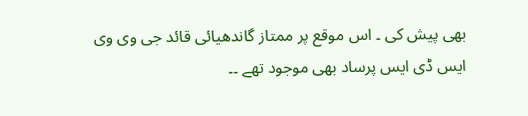بھی پیش کی ۔ اس موقع پر ممتاز گاندھیائی قائد جی وی وی ایس ڈی ایس پرساد بھی موجود تھے ۔۔